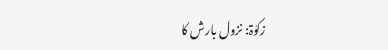زکوٰۃ: نزول بارش کا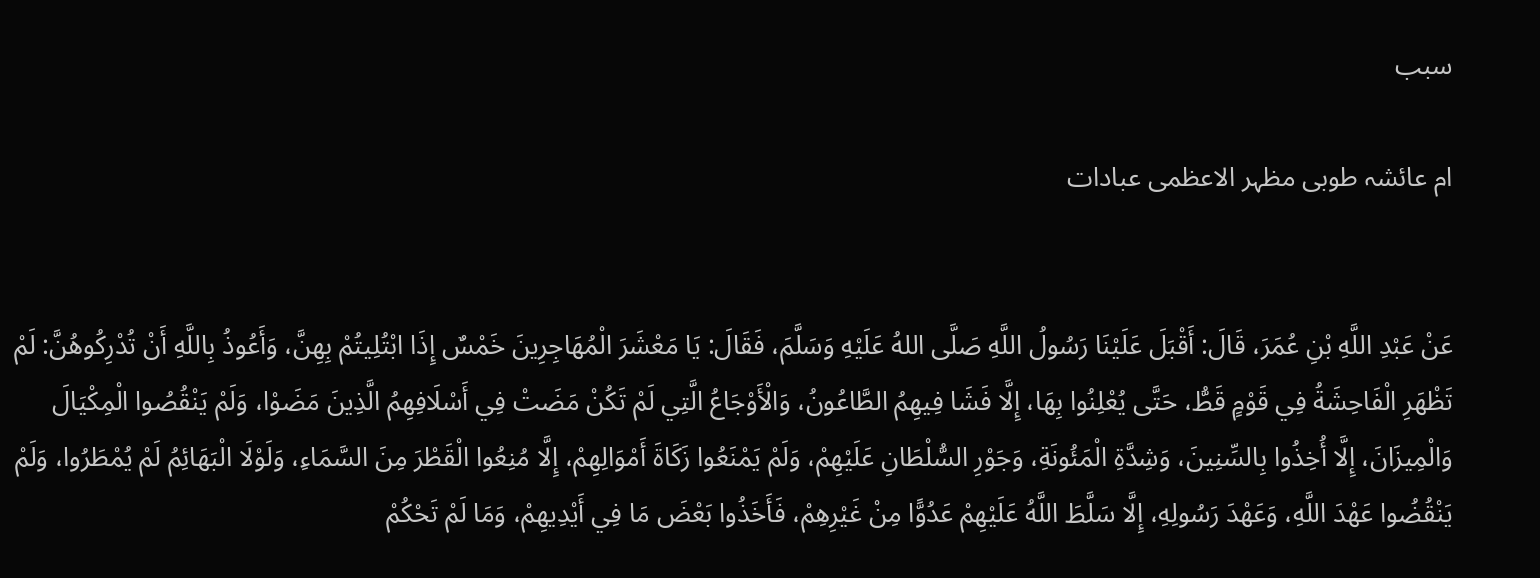سبب

ام عائشہ طوبی مظہر الاعظمی عبادات


عَنْ عَبْدِ اللَّهِ بْنِ عُمَرَ، قَالَ: أَقْبَلَ عَلَيْنَا رَسُولُ اللَّهِ صَلَّى اللهُ عَلَيْهِ وَسَلَّمَ، فَقَالَ: يَا مَعْشَرَ الْمُهَاجِرِينَ خَمْسٌ إِذَا ابْتُلِيتُمْ بِهِنَّ، وَأَعُوذُ بِاللَّهِ أَنْ تُدْرِكُوهُنَّ: لَمْ تَظْهَرِ الْفَاحِشَةُ فِي قَوْمٍ قَطُّ، حَتَّى يُعْلِنُوا بِهَا، إِلَّا فَشَا فِيهِمُ الطَّاعُونُ، وَالْأَوْجَاعُ الَّتِي لَمْ تَكُنْ مَضَتْ فِي أَسْلَافِهِمُ الَّذِينَ مَضَوْا، وَلَمْ يَنْقُصُوا الْمِكْيَالَ وَالْمِيزَانَ، إِلَّا أُخِذُوا بِالسِّنِينَ، وَشِدَّةِ الْمَئُونَةِ، وَجَوْرِ السُّلْطَانِ عَلَيْهِمْ، وَلَمْ يَمْنَعُوا زَكَاةَ أَمْوَالِهِمْ، إِلَّا مُنِعُوا الْقَطْرَ مِنَ السَّمَاءِ، وَلَوْلَا الْبَهَائِمُ لَمْ يُمْطَرُوا، وَلَمْ يَنْقُضُوا عَهْدَ اللَّهِ، وَعَهْدَ رَسُولِهِ، إِلَّا سَلَّطَ اللَّهُ عَلَيْهِمْ عَدُوًّا مِنْ غَيْرِهِمْ، فَأَخَذُوا بَعْضَ مَا فِي أَيْدِيهِمْ، وَمَا لَمْ تَحْكُمْ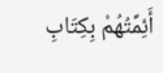أَئِمَّتُهُمْ بِكِتَابِ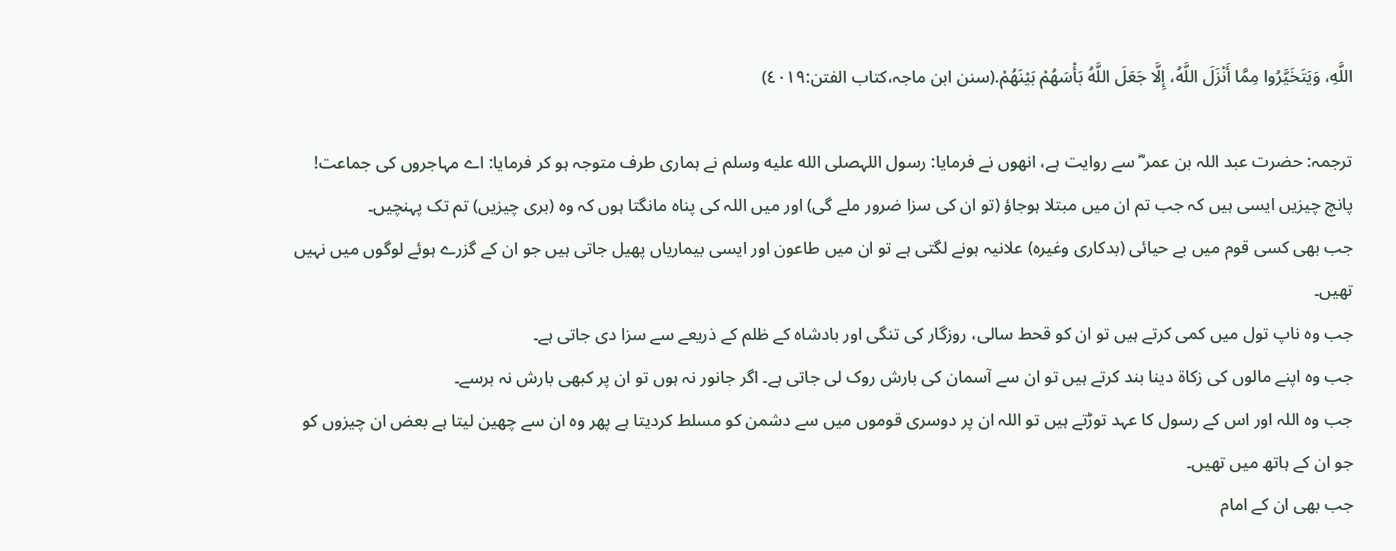اللَّهِ، وَيَتَخَيَّرُوا مِمَّا أَنْزَلَ اللَّهُ، إِلَّا جَعَلَ اللَّهُ بَأْسَهُمْ بَيْنَهُمْ.(سنن ابن ماجہ،کتاب الفتن:٤٠١٩)

ترجمہ: حضرت عبد اللہ بن عمر ؓ سے روایت ہے، انھوں نے فرمایا: رسول اللہصلى الله عليه وسلم نے ہماری طرف متوجہ ہو کر فرمایا: اے مہاجروں کی جماعت! پانچ چیزیں ایسی ہیں کہ جب تم ان میں مبتلا ہوجاؤ (تو ان کی سزا ضرور ملے گی) اور میں اللہ کی پناہ مانگتا ہوں کہ وہ (بری چیزیں) تم تک پہنچیں۔
جب بھی کسی قوم میں بے حیائی (بدکاری وغیرہ) علانیہ ہونے لگتی ہے تو ان میں طاعون اور ایسی بیماریاں پھیل جاتی ہیں جو ان کے گزرے ہوئے لوگوں میں نہیں تھیں۔
جب وہ ناپ تول میں کمی کرتے ہیں تو ان کو قحط سالی، روزگار کی تنگی اور بادشاہ کے ظلم کے ذریعے سے سزا دی جاتی ہے۔
جب وہ اپنے مالوں کی زکاۃ دینا بند کرتے ہیں تو ان سے آسمان کی بارش روک لی جاتی ہے۔ اگر جانور نہ ہوں تو ان پر کبھی بارش نہ برسے۔
جب وہ اللہ اور اس کے رسول کا عہد توڑتے ہیں تو اللہ ان پر دوسری قوموں میں سے دشمن کو مسلط کردیتا ہے پھر وہ ان سے چھین لیتا ہے بعض ان چیزوں کو جو ان کے ہاتھ میں تھیں۔
جب بھی ان کے امام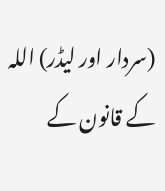(سردار اور لیڈر) اللہ کے قانون کے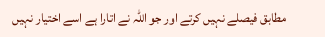مطابق فیصلے نہیں کرتے اور جو اللہ نے اتارا ہے اسے اختیار نہیں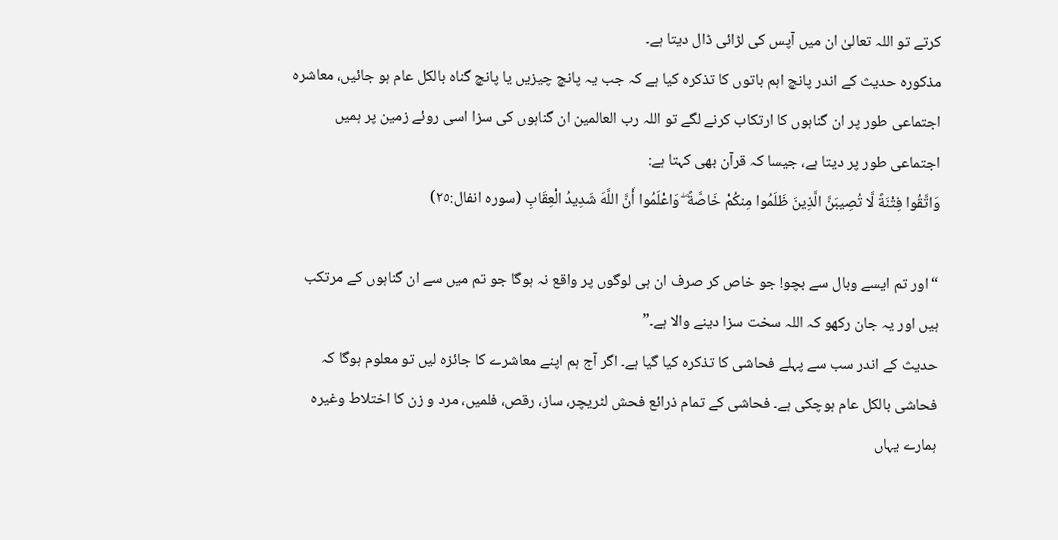کرتے تو اللہ تعالیٰ ان میں آپس کی لڑائی ڈال دیتا ہے۔
مذکورہ حدیث کے اندر پانچ اہم باتوں کا تذکرہ کیا ہے کہ جب یہ پانچ چیزیں یا پانچ گناہ بالکل عام ہو جائیں، معاشرہ اجتماعی طور پر ان گناہوں کا ارتکاب کرنے لگے تو اللہ رب العالمین ان گناہوں کی سزا اسی روئے زمین پر ہمیں اجتماعی طور پر دیتا ہے، جیسا کہ قرآن بھی کہتا ہے:
وَاتَّقُوا فِتْنَةً لَّا تُصِيبَنَّ الَّذِينَ ظَلَمُوا مِنكُمْ خَاصَّةً ۖ وَاعْلَمُوا أَنَّ اللَّهَ شَدِيدُ الْعِقَابِ (سوره انفال:٢٥)

“اور تم ایسے وبال سے بچو! جو خاص کر صرف ان ہی لوگوں پر واقع نہ ہوگا جو تم میں سے ان گناہوں کے مرتکب ہیں اور یہ جان رکھو کہ اللہ سخت سزا دینے والا ہے۔”
حدیث کے اندر سب سے پہلے فحاشی کا تذکرہ کیا گیا ہے۔ اگر آج ہم اپنے معاشرے کا جائزہ لیں تو معلوم ہوگا کہ فحاشی بالکل عام ہوچکی ہے۔ فحاشی کے تمام ذرائع فحش لٹریچر، ساز، رقص، فلمیں، مرد و زن کا اختلاط وغیرہ ہمارے یہاں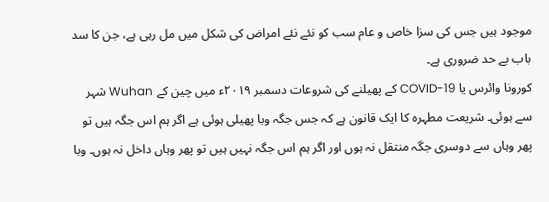موجود ہیں جس کی سزا خاص و عام سب کو نئے نئے امراض کی شکل میں مل رہی ہے، جن کا سد باب بے حد ضروری ہے۔
کورونا وائرس یا COVID-19 کے پھیلنے کی شروعات دسمبر ٢٠١٩ء میں چین کے Wuhan شہر سے ہوئی۔ شریعت مطہرہ کا ایک قانون ہے کہ جس جگہ وبا پھیلی ہوئی ہے اگر ہم اس جگہ ہیں تو پھر وہاں سے دوسری جگہ منتقل نہ ہوں اور اگر ہم اس جگہ نہیں ہیں تو پھر وہاں داخل نہ ہوں۔ وبا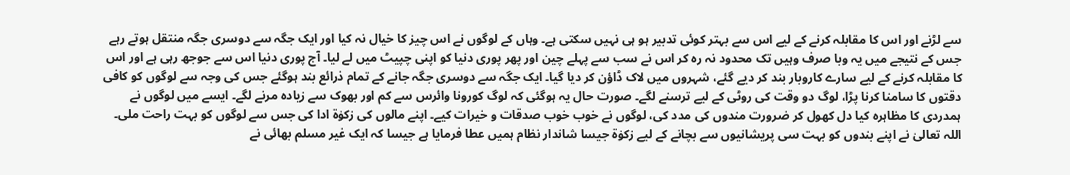سے لڑنے اور اس کا مقابلہ کرنے کے لیے اس سے بہتر کوئی تدبیر ہو ہی نہیں سکتی ہے۔ وہاں کے لوگوں نے اس چیز کا خیال نہ کیا اور ایک جگہ سے دوسری جگہ منتقل ہوتے رہے جس کے نتیجے میں یہ وبا صرف وہیں تک محدود نہ رہ کر اس نے سب سے پہلے چین اور پھر پوری دنیا کو اپنی چپیٹ میں لے لیا۔ آج پوری دنیا اس سے جوجھ رہی ہے اور اس کا مقابلہ کرنے کے لیے سارے کاروبار بند کر دیے گئے، شہروں میں لاک ڈاؤن کر دیا گیا۔ ایک جگہ سے دوسری جگہ جانے کے تمام ذرائع بند ہوگئے جس کی وجہ سے لوگوں کو کافی دقتوں کا سامنا کرنا پڑا، لوگ دو وقت کی روٹی کے لیے ترسنے لگے۔ صورت حال یہ ہوگئی کہ لوگ کورونا وائرس سے کم اور بھوک سے زیادہ مرنے لگے۔ ایسے میں لوگوں نے ہمدردی کا مظاہرہ کیا دل کھول کر ضرورت مندوں کی مدد کی، لوگوں نے خوب خوب صدقات و خیرات کیے۔ اپنے مالوں کی زکوٰۃ ادا کی جس سے لوگوں کو بہت راحت ملی۔
اللہ تعالیٰ نے اپنے بندوں کو بہت سی پریشانیوں سے بچانے کے لیے زکوٰۃ جیسا شاندار نظام ہمیں عطا فرمایا ہے جیسا کہ ایک غیر مسلم بھائی نے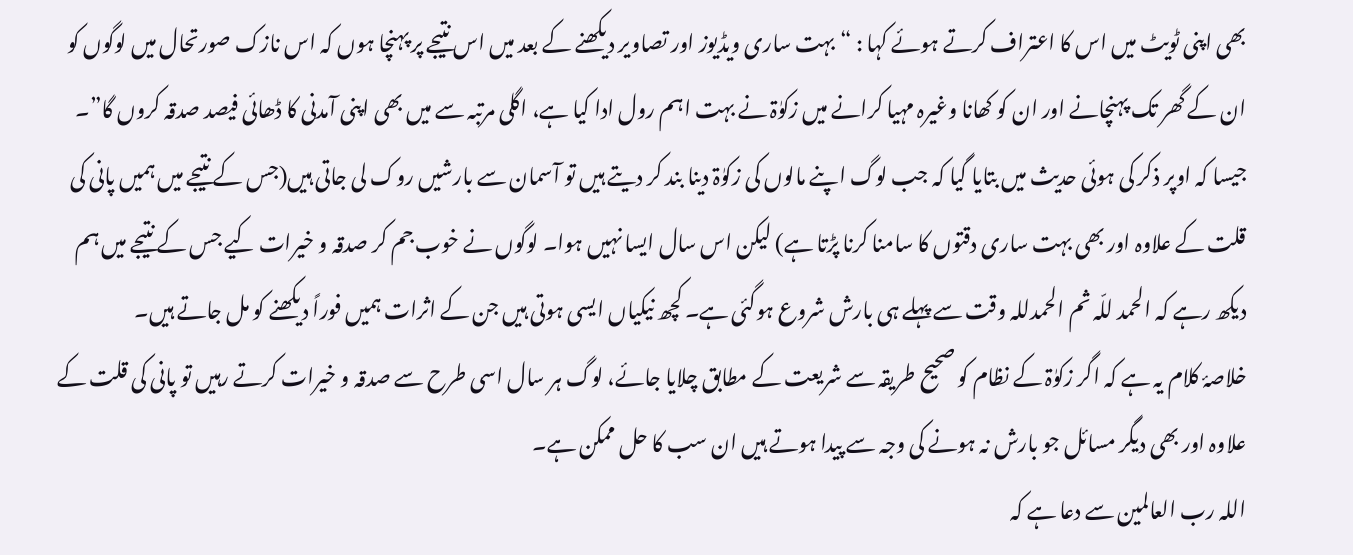بھی اپنی ٹویٹ میں اس کا اعتراف کرتے ہوئے کہا : “بہت ساری ویڈیوز اور تصاویر دیکھنے کے بعد میں اس نتیجے پر پہنچا ہوں کہ اس نازک صورتحال میں لوگوں کو ان کے گھر تک پہنچانے اور ان کو کھانا وغیرہ مہیا کرانے میں زکوٰۃ نے بہت اہم رول ادا کیا ہے، اگلی مرتبہ سے میں بھی اپنی آمدنی کا ڈھائی فیصد صدقہ کروں گا”۔
جیسا کہ اوپر ذکر کی ہوئی حدیث میں بتایا گیا کہ جب لوگ اپنے مالوں کی زکوٰۃ دینا بند کر دیتے ہیں تو آسمان سے بارشیں روک لی جاتی ہیں(جس کے نتیجے میں ہمیں پانی کی قلت کے علاوہ اور بھی بہت ساری دقتوں کا سامنا کرنا پڑتا ہے) لیکن اس سال ایسا نہیں ہوا۔ لوگوں نے خوب جم کر صدقہ و خیرات کیے جس کے نتیجے میں ہم دیکھ رہے کہ الحمد للّہ ثم الحمدللہ وقت سے پہلے ہی بارش شروع ہوگئی ہے۔ کچھ نیکیاں ایسی ہوتی ہیں جن کے اثرات ہمیں فوراً دیکھنے کو مل جاتے ہیں۔
خلاصۂ کلام یہ ہے کہ اگر زکوٰۃ کے نظام کو صحیح طریقہ سے شریعت کے مطابق چلایا جائے، لوگ ہر سال اسی طرح سے صدقہ و خیرات کرتے رہیں تو پانی کی قلت کے علاوہ اور بھی دیگر مسائل جو بارش نہ ہونے کی وجہ سے پیدا ہوتے ہیں ان سب کا حل ممکن ہے۔
اللہ رب العالمین سے دعا ہے کہ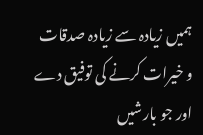ہمیں زیادہ سے زیادہ صدقات و خیرات کرنے کی توفیق دے اور جو بارشیں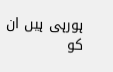ہورہی ہیں ان کو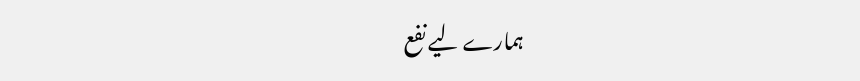ہمارے لیے نفع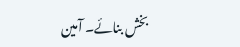بخش بنائے۔ آمین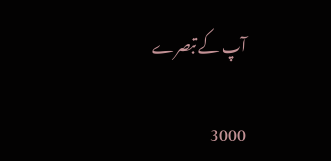آپ کے تبصرے

3000